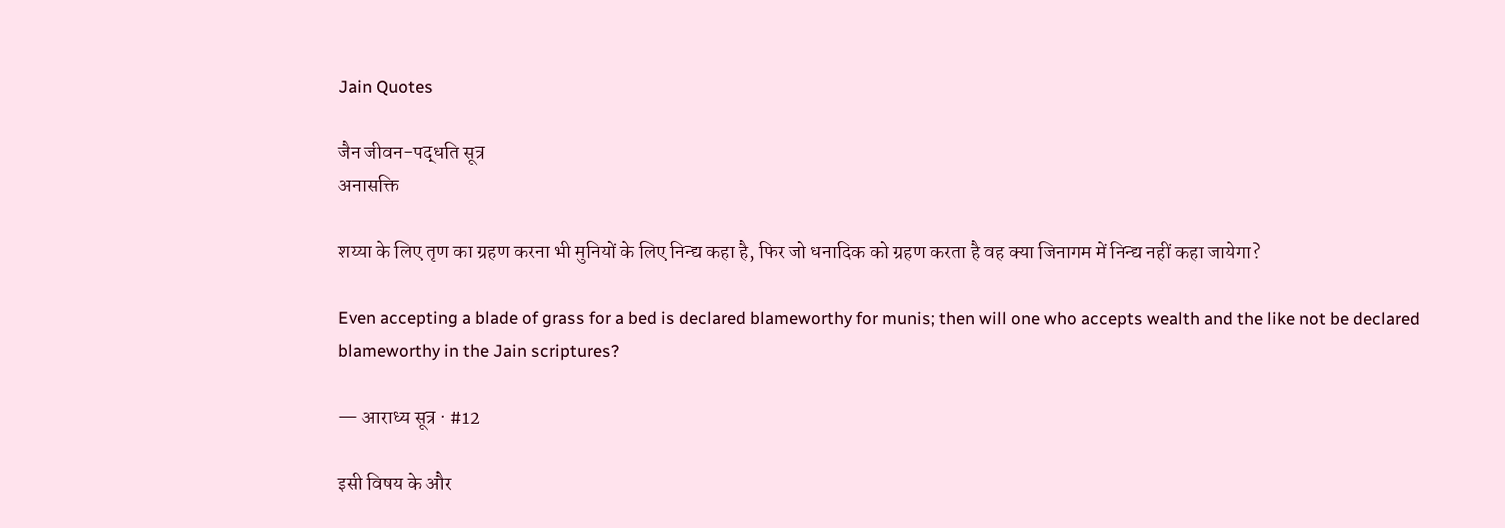Jain Quotes

जैन जीवन-पद्धति सूत्र
अनासक्ति

शय्या के लिए तृण का ग्रहण करना भी मुनियों के लिए निन्द्य कहा है, फिर जो धनादिक को ग्रहण करता है वह क्या जिनागम में निन्द्य नहीं कहा जायेगा?

Even accepting a blade of grass for a bed is declared blameworthy for munis; then will one who accepts wealth and the like not be declared blameworthy in the Jain scriptures?

— आराध्य सूत्र · #12

इसी विषय के और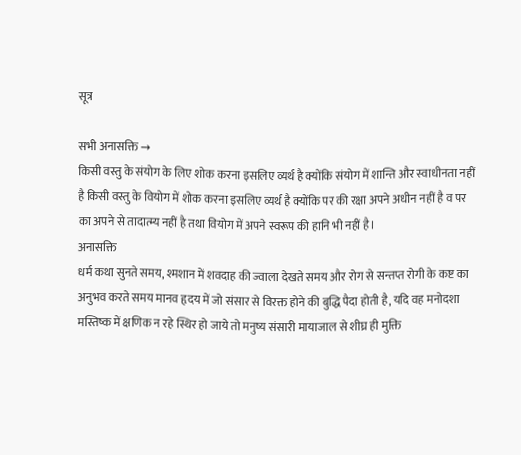सूत्र

सभी अनासक्ति →
किसी वस्तु के संयोग के लिए शोक करना इसलिए व्यर्थ है क्योंकि संयोग में शान्ति और स्वाधीनता नहीं है किसी वस्तु के वियोग में शोक करना इसलिए व्यर्थ है क्योंकि पर की रक्षा अपने अधीन नहीं है व पर का अपने से तादात्म्य नहीं है तथा वियोग में अपने स्वरूप की हानि भी नहीं है।
अनासक्ति
धर्म कथा सुनते समय, श्मशान में शवदाह की ज्वाला देखते समय और रोग से सन्तप्त रोगी के कष्ट का अनुभव करते समय मानव हृदय में जो संसार से विरक्त होने की बुद्धि पैदा होती है, यदि वह मनोदशा मस्तिष्क में क्षणिक न रहे स्थिर हो जाये तो मनुष्य संसारी मायाजाल से शीघ्र ही मुक्ति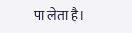पा लेता है।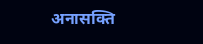अनासक्ति